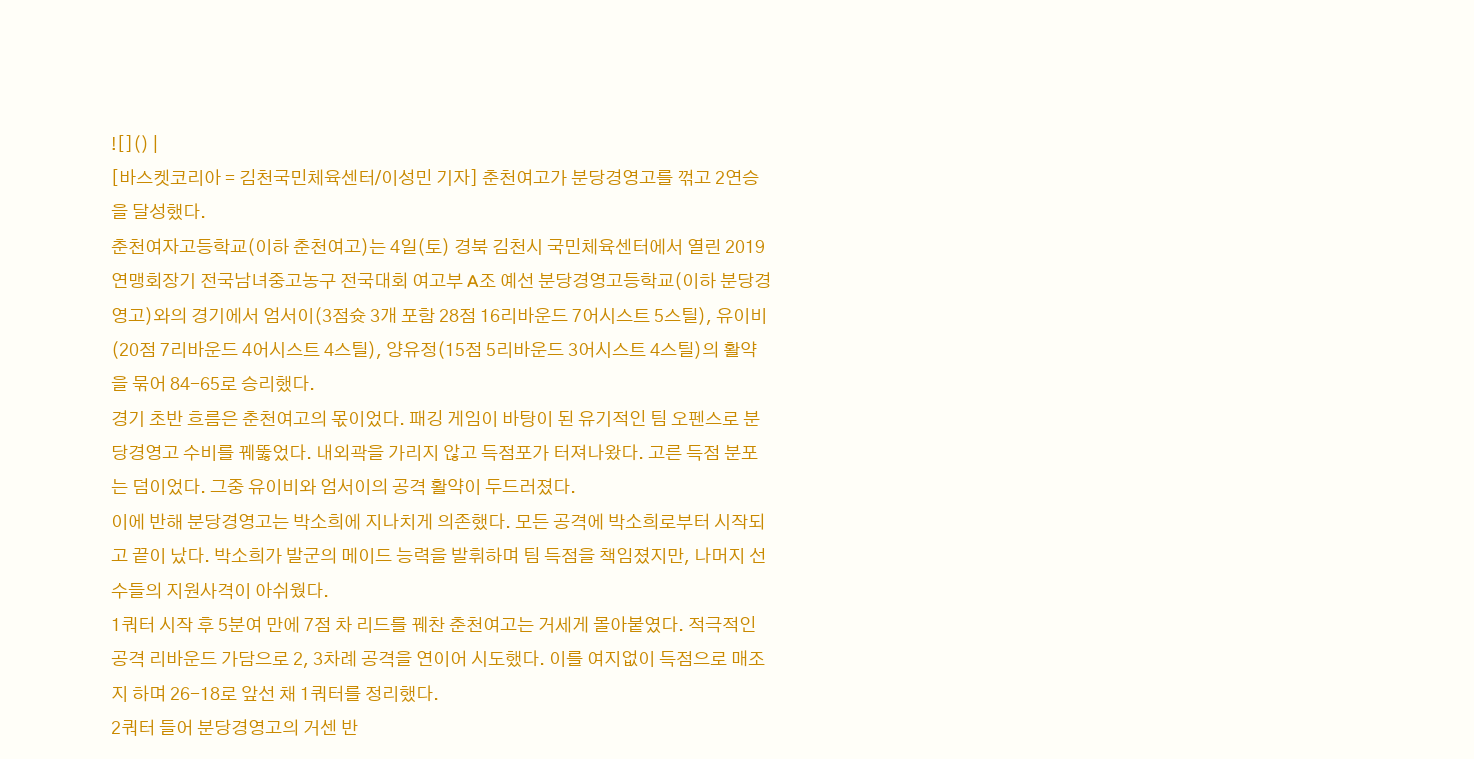![]() |
[바스켓코리아 = 김천국민체육센터/이성민 기자] 춘천여고가 분당경영고를 꺾고 2연승을 달성했다.
춘천여자고등학교(이하 춘천여고)는 4일(토) 경북 김천시 국민체육센터에서 열린 2019 연맹회장기 전국남녀중고농구 전국대회 여고부 A조 예선 분당경영고등학교(이하 분당경영고)와의 경기에서 엄서이(3점슛 3개 포함 28점 16리바운드 7어시스트 5스틸), 유이비(20점 7리바운드 4어시스트 4스틸), 양유정(15점 5리바운드 3어시스트 4스틸)의 활약을 묶어 84-65로 승리했다.
경기 초반 흐름은 춘천여고의 몫이었다. 패깅 게임이 바탕이 된 유기적인 팀 오펜스로 분당경영고 수비를 꿰뚫었다. 내외곽을 가리지 않고 득점포가 터져나왔다. 고른 득점 분포는 덤이었다. 그중 유이비와 엄서이의 공격 활약이 두드러졌다.
이에 반해 분당경영고는 박소희에 지나치게 의존했다. 모든 공격에 박소희로부터 시작되고 끝이 났다. 박소희가 발군의 메이드 능력을 발휘하며 팀 득점을 책임졌지만, 나머지 선수들의 지원사격이 아쉬웠다.
1쿼터 시작 후 5분여 만에 7점 차 리드를 꿰찬 춘천여고는 거세게 몰아붙였다. 적극적인 공격 리바운드 가담으로 2, 3차례 공격을 연이어 시도했다. 이를 여지없이 득점으로 매조지 하며 26-18로 앞선 채 1쿼터를 정리했다.
2쿼터 들어 분당경영고의 거센 반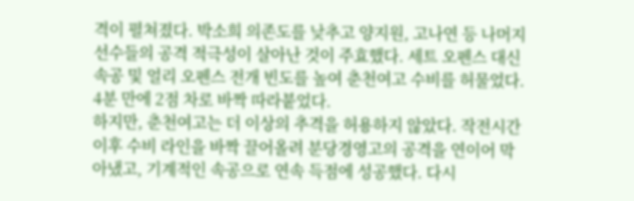격이 펼쳐졌다. 박소희 의존도를 낮추고 양지원, 고나연 등 나머지 선수들의 공격 적극성이 살아난 것이 주효했다. 세트 오펜스 대신 속공 및 얼리 오펜스 전개 빈도를 높여 춘천여고 수비를 허물었다. 4분 만에 2점 차로 바짝 따라붙었다.
하지만, 춘천여고는 더 이상의 추격을 허용하지 않았다. 작전시간 이후 수비 라인을 바짝 끌어올려 분당경영고의 공격을 연이어 막아냈고, 기계적인 속공으로 연속 득점에 성공했다. 다시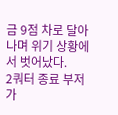금 9점 차로 달아나며 위기 상황에서 벗어났다.
2쿼터 종료 부저가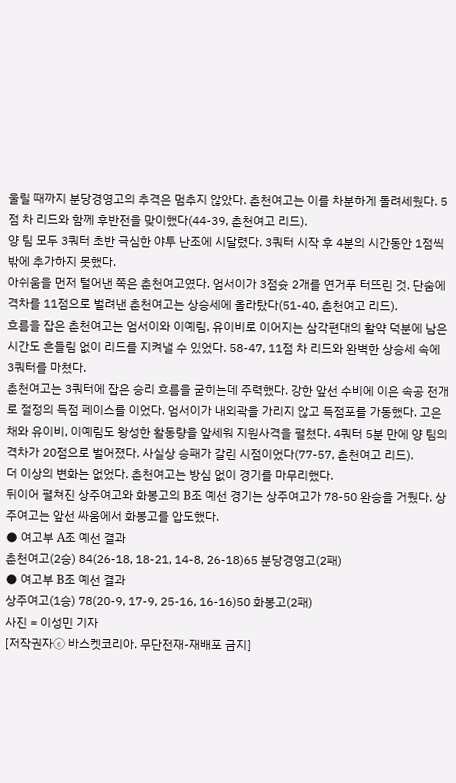울릴 때까지 분당경영고의 추격은 멈추지 않았다. 춘천여고는 이를 차분하게 돌려세웠다. 5점 차 리드와 함께 후반전을 맞이했다(44-39, 춘천여고 리드).
양 팀 모두 3쿼터 초반 극심한 야투 난조에 시달렸다. 3쿼터 시작 후 4분의 시간동안 1점씩밖에 추가하지 못했다.
아쉬움을 먼저 털어낸 쪽은 춘천여고였다. 엄서이가 3점슛 2개를 연거푸 터뜨린 것. 단숨에 격차를 11점으로 벌려낸 춘천여고는 상승세에 올라탔다(51-40, 춘천여고 리드).
흐름을 잡은 춘천여고는 엄서이와 이예림, 유이비로 이어지는 삼각편대의 활약 덕분에 남은 시간도 흔들림 없이 리드를 지켜낼 수 있었다. 58-47, 11점 차 리드와 완벽한 상승세 속에 3쿼터를 마쳤다.
춘천여고는 3쿼터에 잡은 승리 흐름을 굳히는데 주력했다. 강한 앞선 수비에 이은 속공 전개로 절정의 득점 페이스를 이었다. 엄서이가 내외곽을 가리지 않고 득점포를 가동했다. 고은채와 유이비, 이예림도 왕성한 활동량을 앞세워 지원사격을 펼쳤다. 4쿼터 5분 만에 양 팀의 격차가 20점으로 벌어졌다. 사실상 승패가 갈린 시점이었다(77-57, 춘천여고 리드).
더 이상의 변화는 없었다. 춘천여고는 방심 없이 경기를 마무리했다.
뒤이어 펼쳐진 상주여고와 화봉고의 B조 예선 경기는 상주여고가 78-50 완승을 거뒀다. 상주여고는 앞선 싸움에서 화봉고를 압도했다.
● 여고부 A조 예선 결과
춘천여고(2승) 84(26-18, 18-21, 14-8, 26-18)65 분당경영고(2패)
● 여고부 B조 예선 결과
상주여고(1승) 78(20-9, 17-9, 25-16, 16-16)50 화봉고(2패)
사진 = 이성민 기자
[저작권자ⓒ 바스켓코리아. 무단전재-재배포 금지]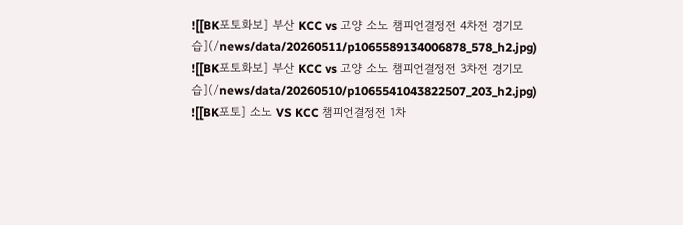![[BK포토화보] 부산 KCC vs 고양 소노 챔피언결정전 4차전 경기모습](/news/data/20260511/p1065589134006878_578_h2.jpg)
![[BK포토화보] 부산 KCC vs 고양 소노 챔피언결정전 3차전 경기모습](/news/data/20260510/p1065541043822507_203_h2.jpg)
![[BK포토] 소노 VS KCC 챔피언결정전 1차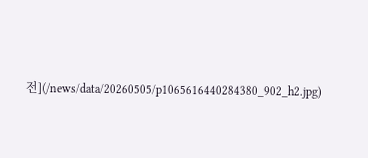전](/news/data/20260505/p1065616440284380_902_h2.jpg)